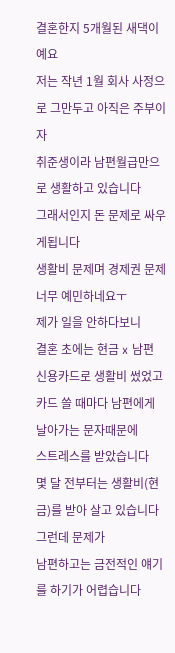결혼한지 5개월된 새댁이예요
저는 작년 1월 회사 사정으로 그만두고 아직은 주부이자
취준생이라 남편월급만으로 생활하고 있습니다
그래서인지 돈 문제로 싸우게됩니다
생활비 문제며 경제권 문제 너무 예민하네요ㅜ
제가 일을 안하다보니
결혼 초에는 현금 x 남편 신용카드로 생활비 썼었고
카드 쓸 때마다 남편에게 날아가는 문자때문에
스트레스를 받았습니다
몇 달 전부터는 생활비(현금)를 받아 살고 있습니다
그런데 문제가
남편하고는 금전적인 얘기를 하기가 어렵습니다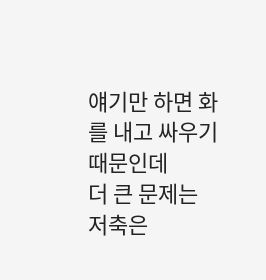얘기만 하면 화를 내고 싸우기때문인데
더 큰 문제는
저축은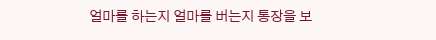얼마를 하는지 얼마를 버는지 통장을 보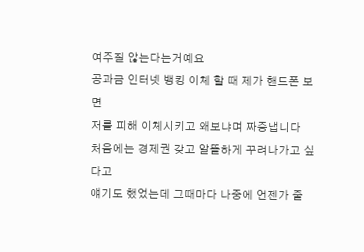여주질 않는다는거예요
공과금 인터넷 뱅킹 이체 할 때 제가 핸드폰 보면
저를 피해 이체시키고 왜보냐며 짜증냅니다
처음에는 경제권 갖고 알뜰하게 꾸려나가고 싶다고
얘기도 했었는데 그때마다 나중에 언젠가 줄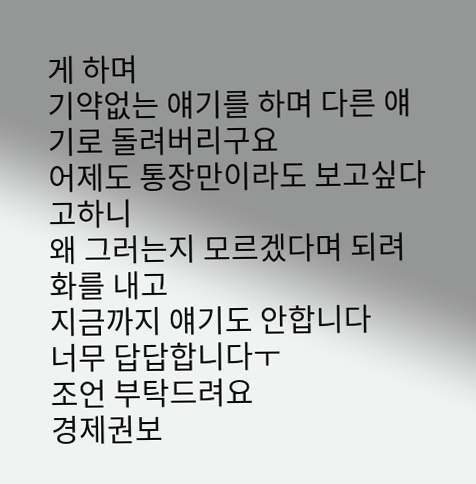게 하며
기약없는 얘기를 하며 다른 얘기로 돌려버리구요
어제도 통장만이라도 보고싶다고하니
왜 그러는지 모르겠다며 되려 화를 내고
지금까지 얘기도 안합니다
너무 답답합니다ㅜ
조언 부탁드려요
경제권보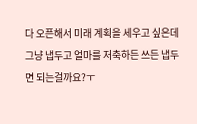다 오픈해서 미래 계획을 세우고 싶은데
그냥 냅두고 얼마를 저축하든 쓰든 냅두면 되는걸까요?ㅜ